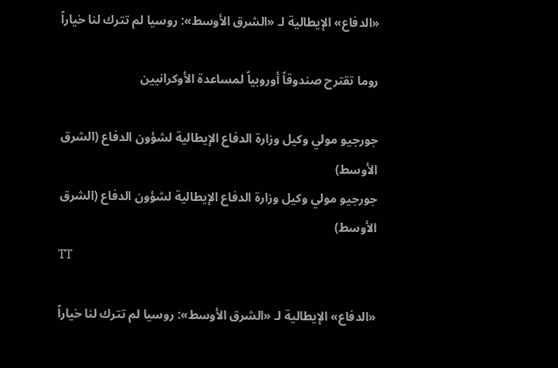«الدفاع» الإيطالية لـ «الشرق الأوسط»: روسيا لم تترك لنا خياراً

روما تقترح صندوقاً أوروبياً لمساعدة الأوكرانيين

جورجيو مولي وكيل وزارة الدفاع الإيطالية لشؤون الدفاع (الشرق الأوسط)
جورجيو مولي وكيل وزارة الدفاع الإيطالية لشؤون الدفاع (الشرق الأوسط)
TT

«الدفاع» الإيطالية لـ «الشرق الأوسط»: روسيا لم تترك لنا خياراً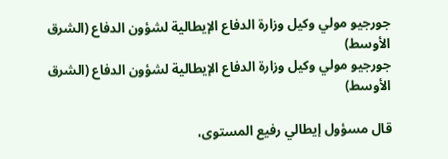جورجيو مولي وكيل وزارة الدفاع الإيطالية لشؤون الدفاع (الشرق الأوسط)
جورجيو مولي وكيل وزارة الدفاع الإيطالية لشؤون الدفاع (الشرق الأوسط)

قال مسؤول إيطالي رفيع المستوى،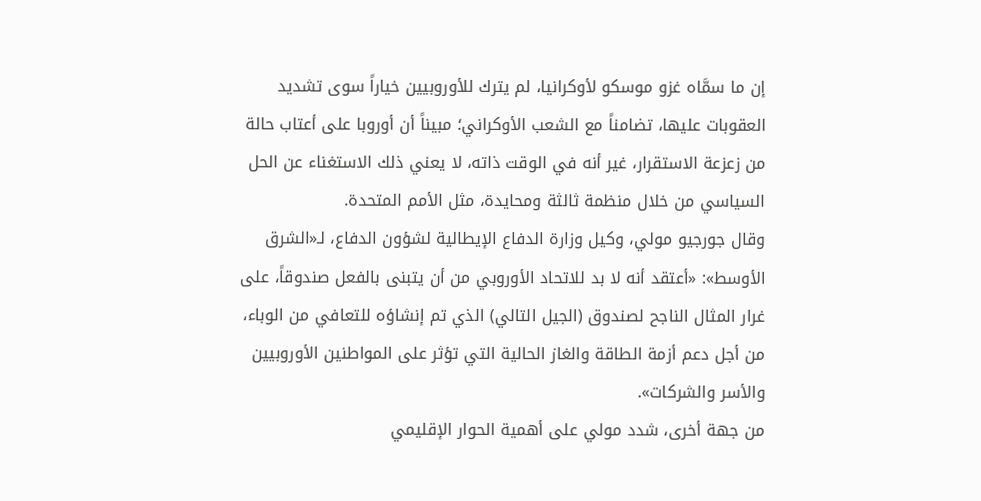إن ما سمَّاه غزو موسكو لأوكرانيا، لم يترك للأوروبيين خياراً سوى تشديد العقوبات عليها، تضامناً مع الشعب الأوكراني؛ مبيناً أن أوروبا على أعتاب حالة من زعزعة الاستقرار، غير أنه في الوقت ذاته، لا يعني ذلك الاستغناء عن الحل السياسي من خلال منظمة ثالثة ومحايدة، مثل الأمم المتحدة.
وقال جورجيو مولي، وكيل وزارة الدفاع الإيطالية لشؤون الدفاع، لـ«الشرق الأوسط»: «أعتقد أنه لا بد للاتحاد الأوروبي من أن يتبنى بالفعل صندوقاً، على غرار المثال الناجح لصندوق (الجيل التالي) الذي تم إنشاؤه للتعافي من الوباء، من أجل دعم أزمة الطاقة والغاز الحالية التي تؤثر على المواطنين الأوروبيين والأسر والشركات».
من جهة أخرى، شدد مولي على أهمية الحوار الإقليمي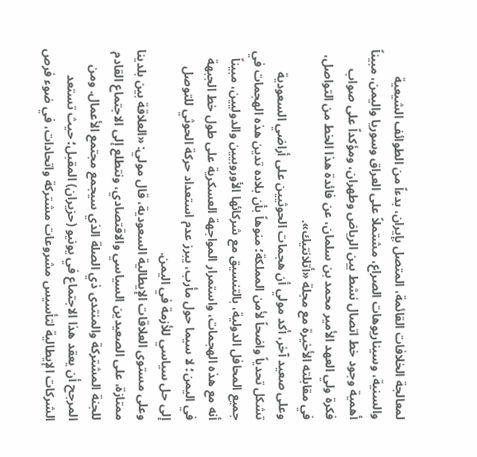لمعالجة الخلافات القائمة، المتصل بإيران، بدءاً من الطوائف الشيعية والسنية، وسيناريوهات الصراع، مشتملاً على العراق وسوريا واليمن، مبيناً أهمية وجود خط اتصال نشط بين الرياض وطهران، ومؤكداً على صواب فكرة ولي العهد الأمير محمد بن سلمان، عن فائدة هذا الخط من التواصل، في مقابلته الأخيرة مع مجلة «أتلانتيك».
وعلى صعيد آخر، أكد مولي أن هجمات الحوثيين على أراضي السعودية تشكل تحدياً واضحاً لأمن المملكة؛ منوهاً بأن بلاده تدين هذه الهجمات في جميع المحافل الدولية، بالتنسيق مع شركائها الأوروبيين والدوليين، مبيناً أنه مع هذه الهجمات، واستمرار المواجهة العسكرية على طول خط الجبهة في اليمن؛ لا سيما حول مأرب، يبرز عدم استعداد حركة الحوثي للتوصل إلى حل سياسي للأزمة في اليمن.
وعلى مستوى العلاقات الإيطالية السعودية، قال مولي: «العلاقة بين بلدينا ممتازة، على الصعيدين السياسي والاقتصادي، ونتطلع إلى الاجتماع القادم للجنة المشتركة والمنتدى ذي الصلة الذي سيجمع مجتمع الأعمال. ومن المرجح أن يعقد هذا الاجتماع في يونيو (حزيران) المقبل؛ حيث تستعد الشركات الإيطالية لتأسيس مشروعات مشتركة واتحادات، في ضوء فرص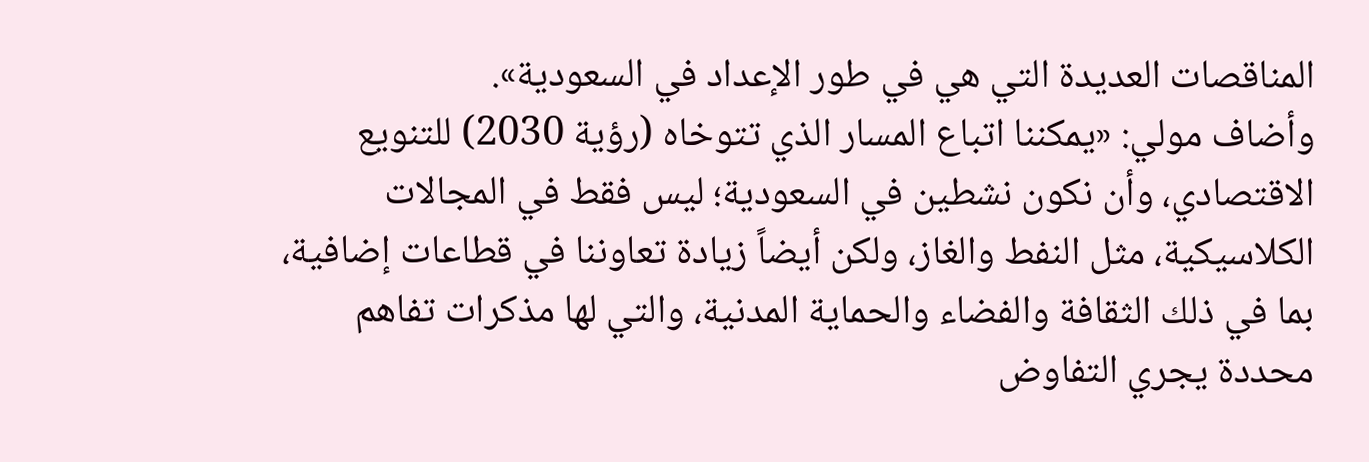المناقصات العديدة التي هي في طور الإعداد في السعودية».
وأضاف مولي: «يمكننا اتباع المسار الذي تتوخاه (رؤية 2030) للتنويع الاقتصادي، وأن نكون نشطين في السعودية؛ ليس فقط في المجالات الكلاسيكية، مثل النفط والغاز، ولكن أيضاً زيادة تعاوننا في قطاعات إضافية، بما في ذلك الثقافة والفضاء والحماية المدنية، والتي لها مذكرات تفاهم محددة يجري التفاوض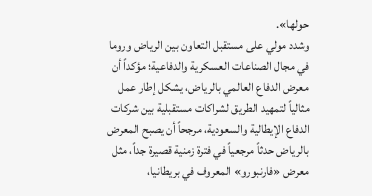حولها».
وشدد مولي على مستقبل التعاون بين الرياض وروما في مجال الصناعات العسكرية والدفاعية؛ مؤكداً أن معرض الدفاع العالمي بالرياض، يشكل إطار عمل مثالياً لتمهيد الطريق لشراكات مستقبلية بين شركات الدفاع الإيطالية والسعودية، مرجحاً أن يصبح المعرض بالرياض حدثاً مرجعياً في فترة زمنية قصيرة جداً، مثل معرض «فارنبورو» المعروف في بريطانيا،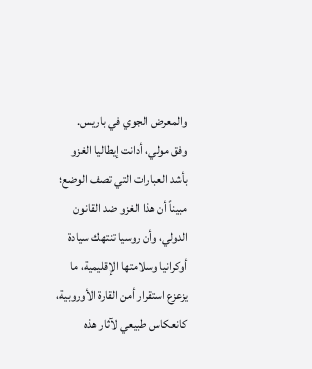والمعرض الجوي في باريس.
وفق مولي، أدانت إيطاليا الغزو بأشد العبارات التي تصف الوضع؛ مبيناً أن هذا الغزو ضد القانون الدولي، وأن روسيا تنتهك سيادة أوكرانيا وسلامتها الإقليمية، ما يزعزع استقرار أمن القارة الأوروبية، كانعكاس طبيعي لآثار هذه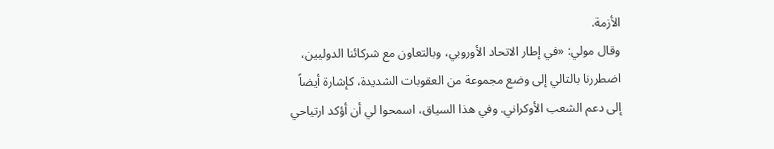الأزمة.
وقال مولي: «في إطار الاتحاد الأوروبي، وبالتعاون مع شركائنا الدوليين، اضطررنا بالتالي إلى وضع مجموعة من العقوبات الشديدة، كإشارة أيضاً إلى دعم الشعب الأوكراني. وفي هذا السياق، اسمحوا لي أن أؤكد ارتياحي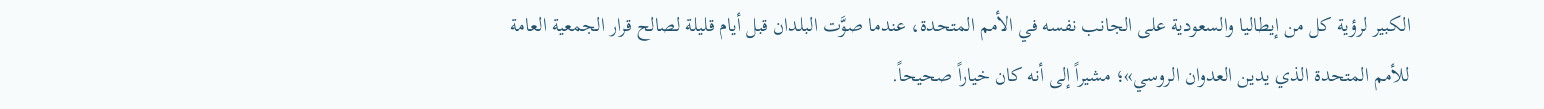الكبير لرؤية كل من إيطاليا والسعودية على الجانب نفسه في الأمم المتحدة، عندما صوَّت البلدان قبل أيام قليلة لصالح قرار الجمعية العامة للأمم المتحدة الذي يدين العدوان الروسي»؛ مشيراً إلى أنه كان خياراً صحيحاً.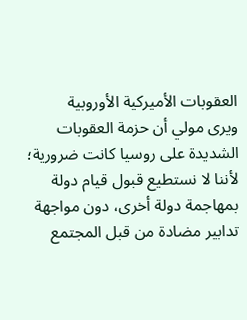العقوبات الأميركية الأوروبية
ويرى مولي أن حزمة العقوبات الشديدة على روسيا كانت ضرورية؛ لأننا لا نستطيع قبول قيام دولة بمهاجمة دولة أخرى، دون مواجهة تدابير مضادة من قبل المجتمع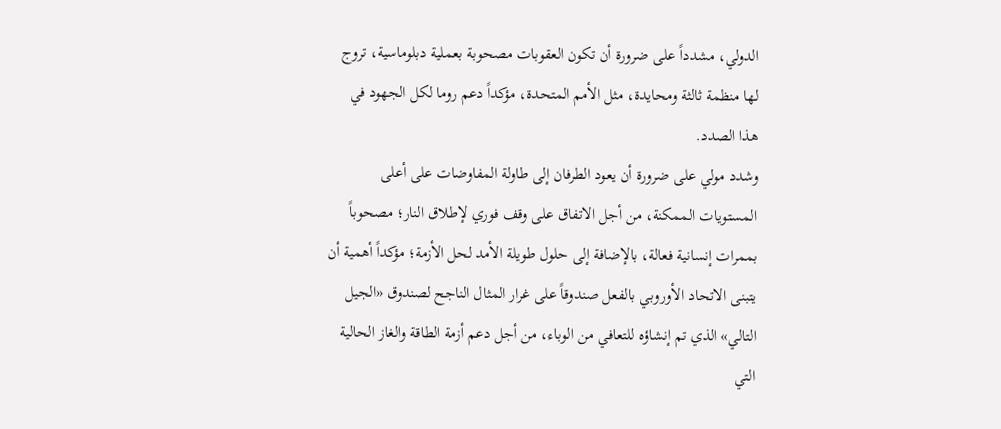الدولي، مشدداً على ضرورة أن تكون العقوبات مصحوبة بعملية دبلوماسية، تروج لها منظمة ثالثة ومحايدة، مثل الأمم المتحدة، مؤكداً دعم روما لكل الجهود في هذا الصدد.
وشدد مولي على ضرورة أن يعود الطرفان إلى طاولة المفاوضات على أعلى المستويات الممكنة، من أجل الاتفاق على وقف فوري لإطلاق النار؛ مصحوباً بممرات إنسانية فعالة، بالإضافة إلى حلول طويلة الأمد لحل الأزمة؛ مؤكداً أهمية أن يتبنى الاتحاد الأوروبي بالفعل صندوقاً على غرار المثال الناجح لصندوق «الجيل التالي» الذي تم إنشاؤه للتعافي من الوباء، من أجل دعم أزمة الطاقة والغاز الحالية التي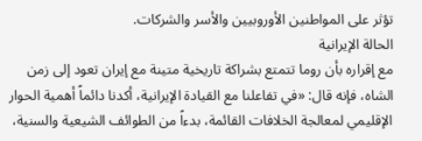تؤثر على المواطنين الأوروبيين والأسر والشركات.
الحالة الإيرانية
مع إقراره بأن روما تتمتع بشراكة تاريخية متينة مع إيران تعود إلى زمن الشاه، فإنه قال: «في تفاعلنا مع القيادة الإيرانية، أكدنا دائماً أهمية الحوار الإقليمي لمعالجة الخلافات القائمة، بدءاً من الطوائف الشيعية والسنية،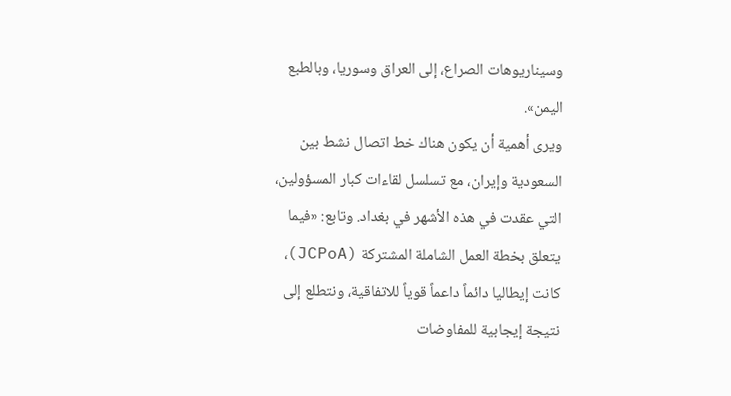وسيناريوهات الصراع، إلى العراق وسوريا، وبالطبع اليمن».
ويرى أهمية أن يكون هناك خط اتصال نشط بين السعودية وإيران، مع تسلسل لقاءات كبار المسؤولين، التي عقدت في هذه الأشهر في بغداد. وتابع: «فيما يتعلق بخطة العمل الشاملة المشتركة (JCPoA)، كانت إيطاليا دائماً داعماً قوياً للاتفاقية، ونتطلع إلى نتيجة إيجابية للمفاوضات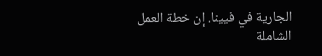الجارية في فيينا. إن خطة العمل الشاملة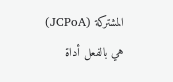المشتركة (JCPoA) هي بالفعل أداة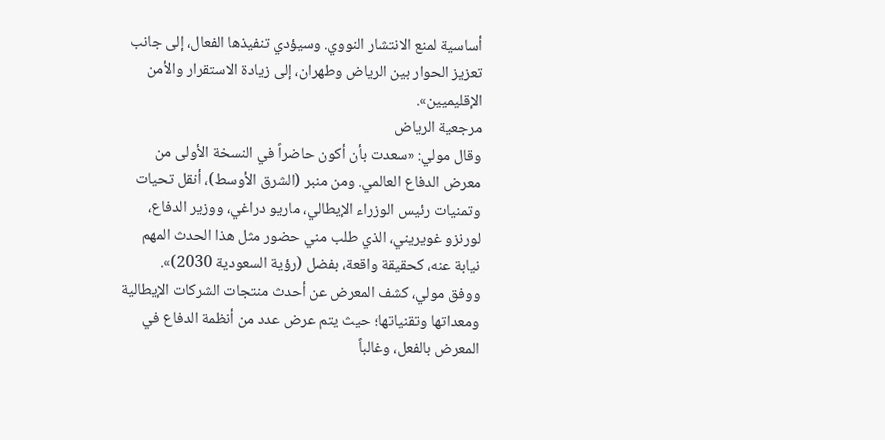أساسية لمنع الانتشار النووي. وسيؤدي تنفيذها الفعال، إلى جانب تعزيز الحوار بين الرياض وطهران، إلى زيادة الاستقرار والأمن الإقليميين».
مرجعية الرياض
وقال مولي: «سعدت بأن أكون حاضراً في النسخة الأولى من معرض الدفاع العالمي. ومن منبر (الشرق الأوسط)، أنقل تحيات وتمنيات رئيس الوزراء الإيطالي، ماريو دراغي، ووزير الدفاع، لورنزو غويريني، الذي طلب مني حضور مثل هذا الحدث المهم نيابة عنه، كحقيقة واقعة، بفضل (رؤية السعودية 2030)».
ووفق مولي، كشف المعرض عن أحدث منتجات الشركات الإيطالية ومعداتها وتقنياتها؛ حيث يتم عرض عدد من أنظمة الدفاع في المعرض بالفعل، وغالباً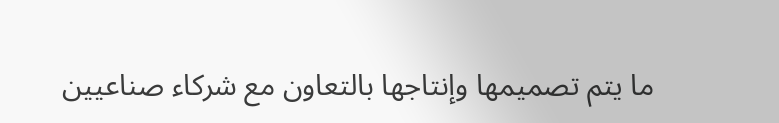ما يتم تصميمها وإنتاجها بالتعاون مع شركاء صناعيين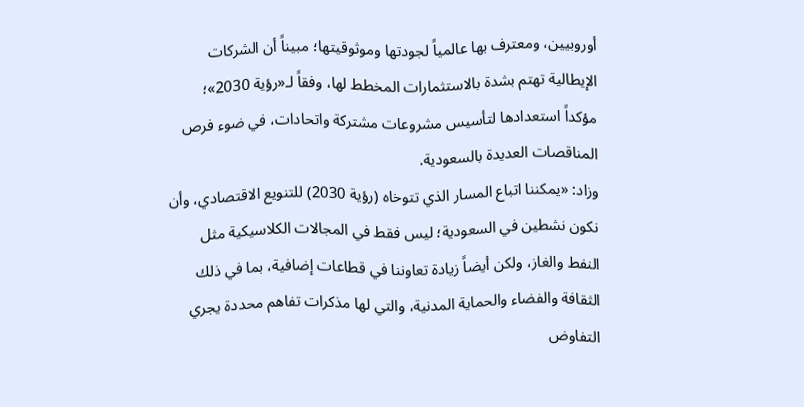أوروبيين، ومعترف بها عالمياً لجودتها وموثوقيتها؛ مبيناً أن الشركات الإيطالية تهتم بشدة بالاستثمارات المخطط لها، وفقاً لـ«رؤية 2030»؛ مؤكداً استعدادها لتأسيس مشروعات مشتركة واتحادات، في ضوء فرص المناقصات العديدة بالسعودية.
وزاد: «يمكننا اتباع المسار الذي تتوخاه (رؤية 2030) للتنويع الاقتصادي، وأن نكون نشطين في السعودية؛ ليس فقط في المجالات الكلاسيكية مثل النفط والغاز، ولكن أيضاً زيادة تعاوننا في قطاعات إضافية، بما في ذلك الثقافة والفضاء والحماية المدنية، والتي لها مذكرات تفاهم محددة يجري التفاوض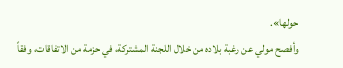حولها».
وأفصح مولي عن رغبة بلاده من خلال اللجنة المشتركة، في حزمة من الاتفاقات، وفقاً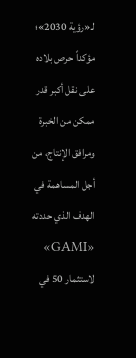لـ«رؤية 2030»؛ مؤكداً حرص بلاده على نقل أكبر قدر ممكن من الخبرة ومرافق الإنتاج، من أجل المساهمة في الهدف الذي حددته «GAMI» لاستثمار 50 في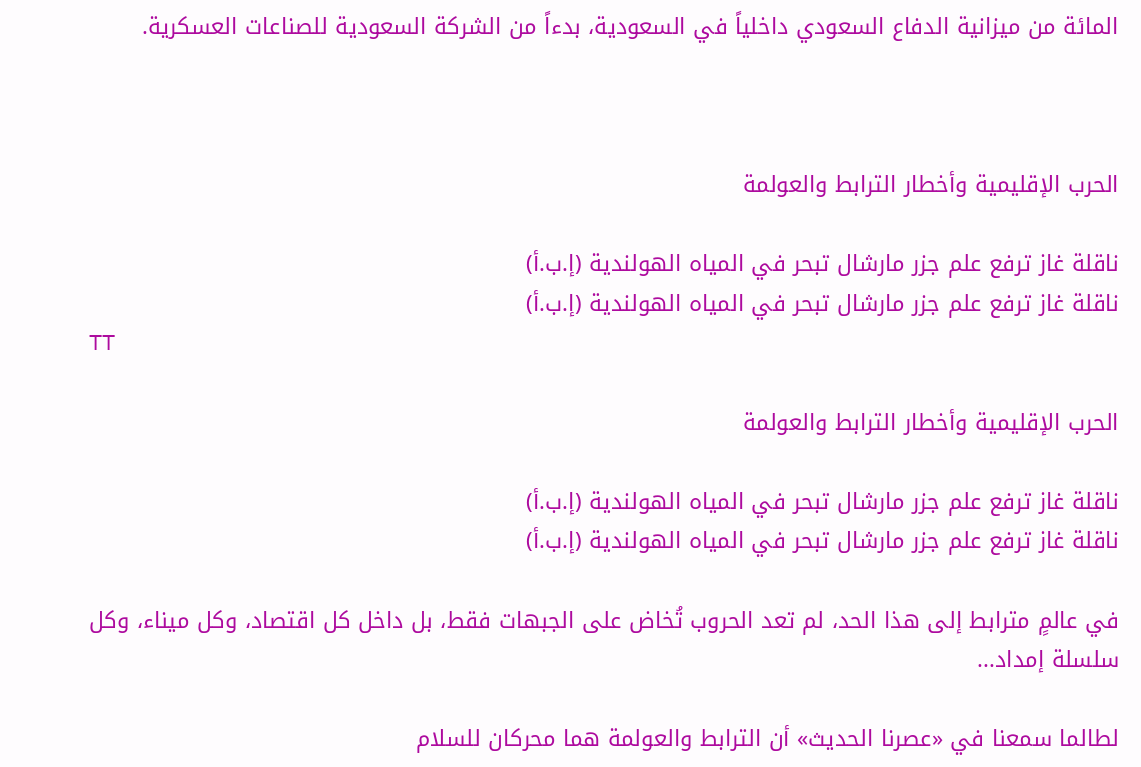المائة من ميزانية الدفاع السعودي داخلياً في السعودية، بدءاً من الشركة السعودية للصناعات العسكرية.



الحرب الإقليمية وأخطار الترابط والعولمة

ناقلة غاز ترفع علم جزر مارشال تبحر في المياه الهولندية (إ.ب.أ)
ناقلة غاز ترفع علم جزر مارشال تبحر في المياه الهولندية (إ.ب.أ)
TT

الحرب الإقليمية وأخطار الترابط والعولمة

ناقلة غاز ترفع علم جزر مارشال تبحر في المياه الهولندية (إ.ب.أ)
ناقلة غاز ترفع علم جزر مارشال تبحر في المياه الهولندية (إ.ب.أ)

في عالمٍ مترابط إلى هذا الحد، لم تعد الحروب تُخاض على الجبهات فقط، بل داخل كل اقتصاد، وكل ميناء، وكل سلسلة إمداد...

لطالما سمعنا في «عصرنا الحديث» أن الترابط والعولمة هما محركان للسلام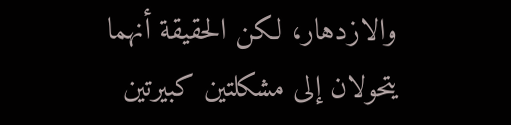والازدهار، لكن الحقيقة أنهما يتحولان إلى مشكلتين كبيرتين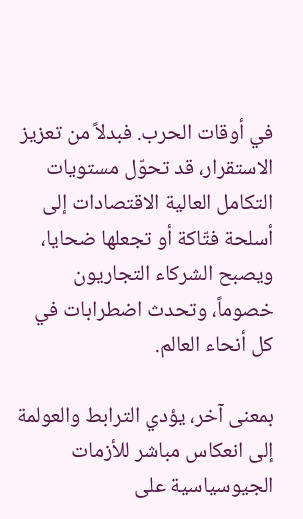في أوقات الحرب. فبدلاً من تعزيز الاستقرار، قد تحوّل مستويات التكامل العالية الاقتصادات إلى أسلحة فتّاكة أو تجعلها ضحايا، ويصبح الشركاء التجاريون خصوماً، وتحدث اضطرابات في كل أنحاء العالم.

بمعنى آخر، يؤدي الترابط والعولمة إلى انعكاس مباشر للأزمات الجيوسياسية على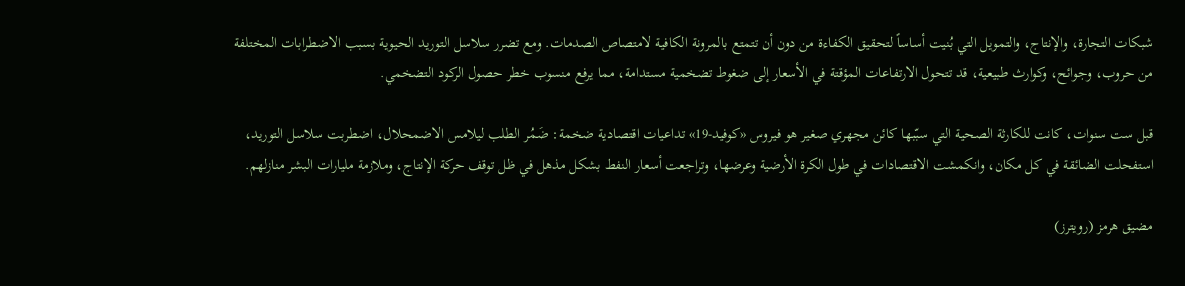شبكات التجارة، والإنتاج، والتمويل التي بُنيت أساساً لتحقيق الكفاءة من دون أن تتمتع بالمرونة الكافية لامتصاص الصدمات. ومع تضرر سلاسل التوريد الحيوية بسبب الاضطرابات المختلفة من حروب، وجوائح، وكوارث طبيعية، قد تتحول الارتفاعات المؤقتة في الأسعار إلى ضغوط تضخمية مستدامة، مما يرفع منسوب خطر حصول الركود التضخمي.

قبل ست سنوات، كانت للكارثة الصحية التي سبّبها كائن مجهري صغير هو فيروس «كوفيد-19» تداعيات اقتصادية ضخمة: ضَمُر الطلب ليلامس الاضمحلال، اضطربت سلاسل التوريد، استفحلت الضائقة في كل مكان، وانكمشت الاقتصادات في طول الكرة الأرضية وعرضها، وتراجعت أسعار النفط بشكل مذهل في ظل توقف حركة الإنتاج، وملازمة مليارات البشر منازلهم.

مضيق هرمز (رويترز)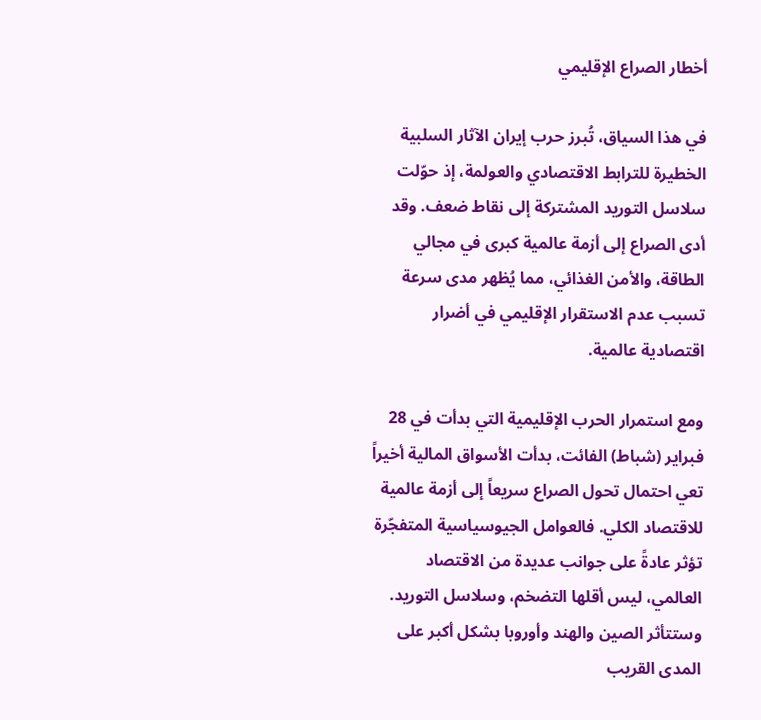أخطار الصراع الإقليمي

في هذا السياق، تُبرز حرب إيران الآثار السلبية الخطيرة للترابط الاقتصادي والعولمة، إذ حوّلت سلاسل التوريد المشتركة إلى نقاط ضعف. وقد أدى الصراع إلى أزمة عالمية كبرى في مجالي الطاقة، والأمن الغذائي، مما يُظهر مدى سرعة تسبب عدم الاستقرار الإقليمي في أضرار اقتصادية عالمية.

ومع استمرار الحرب الإقليمية التي بدأت في 28 فبراير (شباط) الفائت، بدأت الأسواق المالية أخيراً تعي احتمال تحول الصراع سريعاً إلى أزمة عالمية للاقتصاد الكلي. فالعوامل الجيوسياسية المتفجّرة تؤثر عادةً على جوانب عديدة من الاقتصاد العالمي، ليس أقلها التضخم، وسلاسل التوريد. وستتأثر الصين والهند وأوروبا بشكل أكبر على المدى القريب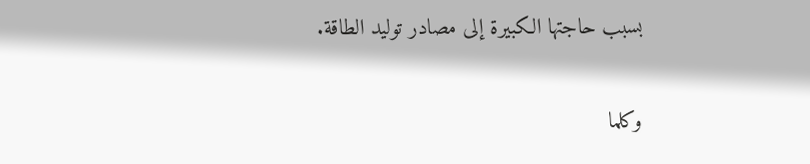بسبب حاجتها الكبيرة إلى مصادر توليد الطاقة.

وكلما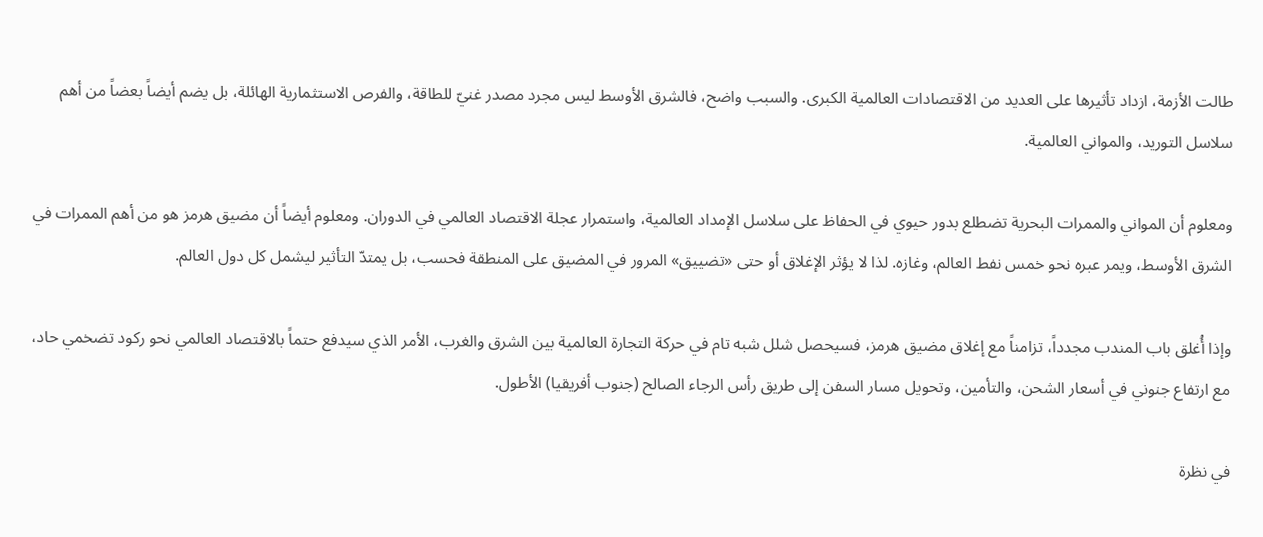طالت الأزمة، ازداد تأثيرها على العديد من الاقتصادات العالمية الكبرى. والسبب واضح، فالشرق الأوسط ليس مجرد مصدر غنيّ للطاقة، والفرص الاستثمارية الهائلة، بل يضم أيضاً بعضاً من أهم سلاسل التوريد، والمواني العالمية.

ومعلوم أن المواني والممرات البحرية تضطلع بدور حيوي في الحفاظ على سلاسل الإمداد العالمية، واستمرار عجلة الاقتصاد العالمي في الدوران. ومعلوم أيضاً أن مضيق هرمز هو من أهم الممرات في الشرق الأوسط، ويمر عبره نحو خمس نفط العالم، وغازه. لذا لا يؤثر الإغلاق أو حتى «تضييق» المرور في المضيق على المنطقة فحسب، بل يمتدّ التأثير ليشمل كل دول العالم.

وإذا أُغلق باب المندب مجدداً، تزامناً مع إغلاق مضيق هرمز، فسيحصل شلل شبه تام في حركة التجارة العالمية بين الشرق والغرب، الأمر الذي سيدفع حتماً بالاقتصاد العالمي نحو ركود تضخمي حاد، مع ارتفاع جنوني في أسعار الشحن، والتأمين، وتحويل مسار السفن إلى طريق رأس الرجاء الصالح (جنوب أفريقيا) الأطول.

في نظرة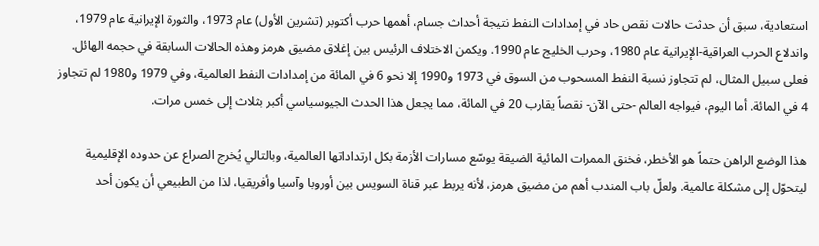استعادية، سبق أن حدثت حالات نقص حاد في إمدادات النفط نتيجة أحداث جسام، أهمها حرب أكتوبر (تشرين الأول) عام 1973، والثورة الإيرانية عام 1979، واندلاع الحرب العراقية-الإيرانية عام 1980، وحرب الخليج عام 1990. ويكمن الاختلاف الرئيس بين إغلاق مضيق هرمز وهذه الحالات السابقة في حجمه الهائل. فعلى سبيل المثال، لم تتجاوز نسبة النفط المسحوب من السوق في 1973 و1990 إلا نحو 6 في المائة من إمدادات النفط العالمية، وفي 1979 و1980 لم تتجاوز 4 في المائة. أما اليوم، فيواجه العالم -حتى الآن- نقصاً يقارب 20 في المائة، مما يجعل هذا الحدث الجيوسياسي أكبر بثلاث إلى خمس مرات.

هذا الوضع الراهن حتماً هو الأخطر، فخنق الممرات المائية الضيقة يوسّع مسارات الأزمة بكل ارتداداتها العالمية، وبالتالي يُخرج الصراع عن حدوده الإقليمية ليتحوّل إلى مشكلة عالمية. ولعلّ باب المندب أهم من مضيق هرمز، لأنه يربط عبر قناة السويس بين أوروبا وآسيا وأفريقيا، لذا من الطبيعي أن يكون أحد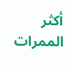أكثر الممرات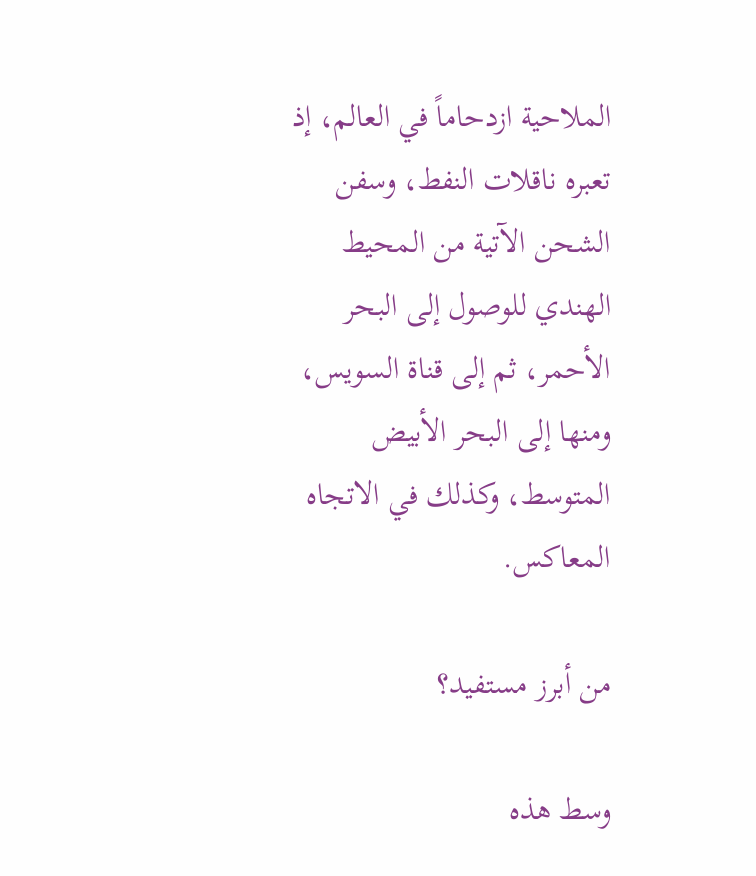الملاحية ازدحاماً في العالم، إذ تعبره ناقلات النفط، وسفن الشحن الآتية من المحيط الهندي للوصول إلى البحر الأحمر، ثم إلى قناة السويس، ومنها إلى البحر الأبيض المتوسط، وكذلك في الاتجاه المعاكس.

من أبرز مستفيد؟

وسط هذه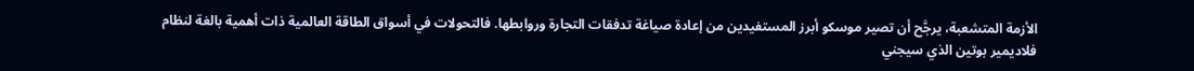الأزمة المتشعبة، يرجَّح أن تصير موسكو أبرز المستفيدين من إعادة صياغة تدفقات التجارة وروابطها. فالتحولات في أسواق الطاقة العالمية ذات أهمية بالغة لنظام فلاديمير بوتين الذي سيجني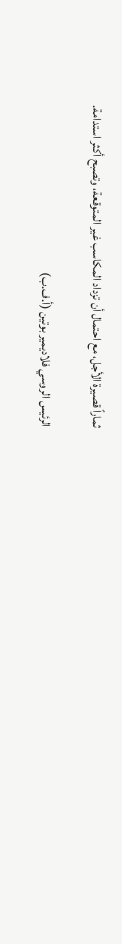ثماراً قصيرة الأجل، مع احتمال أن تزداد المكاسب غير المتوقعة، وتصبح أكثر استدامة.

الرئيس الروسي فلاديمير بوتين (أ.ف.ب)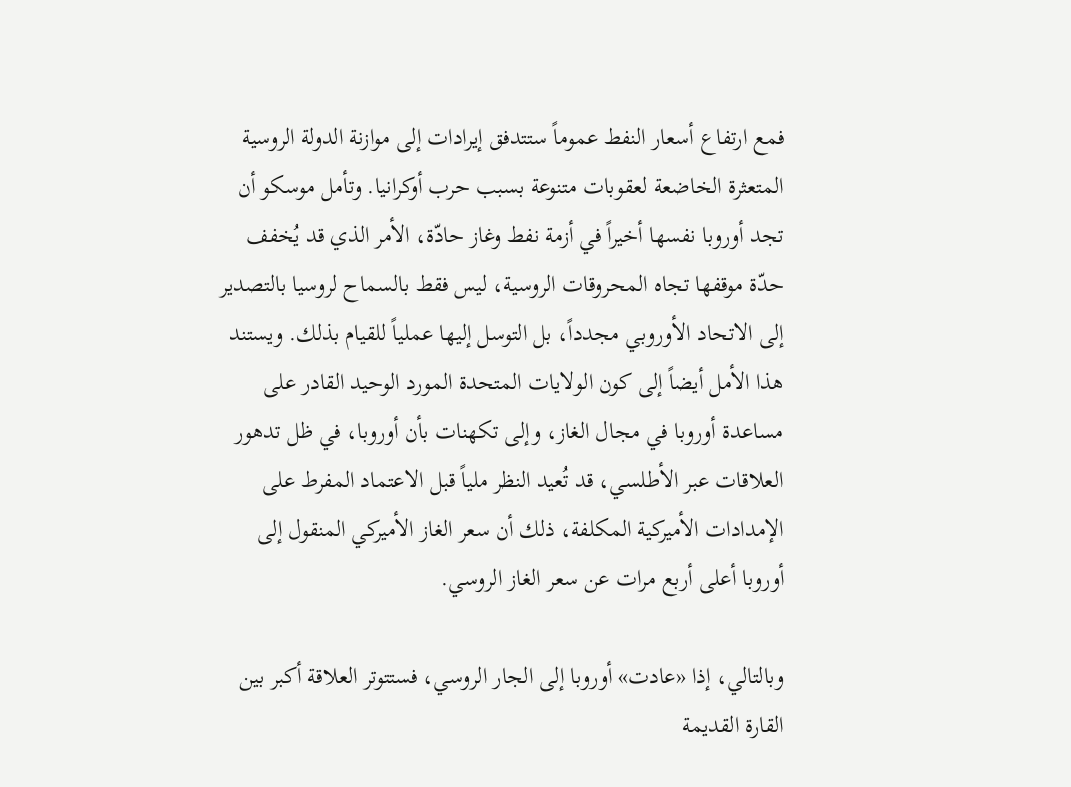فمع ارتفاع أسعار النفط عموماً ستتدفق إيرادات إلى موازنة الدولة الروسية المتعثرة الخاضعة لعقوبات متنوعة بسبب حرب أوكرانيا. وتأمل موسكو أن تجد أوروبا نفسها أخيراً في أزمة نفط وغاز حادّة، الأمر الذي قد يُخفف حدّة موقفها تجاه المحروقات الروسية، ليس فقط بالسماح لروسيا بالتصدير إلى الاتحاد الأوروبي مجدداً، بل التوسل إليها عملياً للقيام بذلك. ويستند هذا الأمل أيضاً إلى كون الولايات المتحدة المورد الوحيد القادر على مساعدة أوروبا في مجال الغاز، وإلى تكهنات بأن أوروبا، في ظل تدهور العلاقات عبر الأطلسي، قد تُعيد النظر ملياً قبل الاعتماد المفرط على الإمدادات الأميركية المكلفة، ذلك أن سعر الغاز الأميركي المنقول إلى أوروبا أعلى أربع مرات عن سعر الغاز الروسي.

وبالتالي، إذا «عادت» أوروبا إلى الجار الروسي، فستتوتر العلاقة أكبر بين القارة القديمة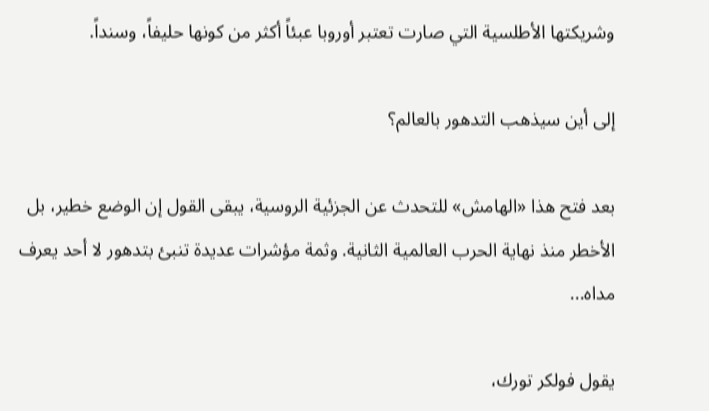وشريكتها الأطلسية التي صارت تعتبر أوروبا عبئاً أكثر من كونها حليفاً، وسنداً.

إلى أين سيذهب التدهور بالعالم؟

بعد فتح هذا «الهامش» للتحدث عن الجزئية الروسية، يبقى القول إن الوضع خطير، بل الأخطر منذ نهاية الحرب العالمية الثانية. وثمة مؤشرات عديدة تنبئ بتدهور لا أحد يعرف مداه...

يقول فولكر تورك،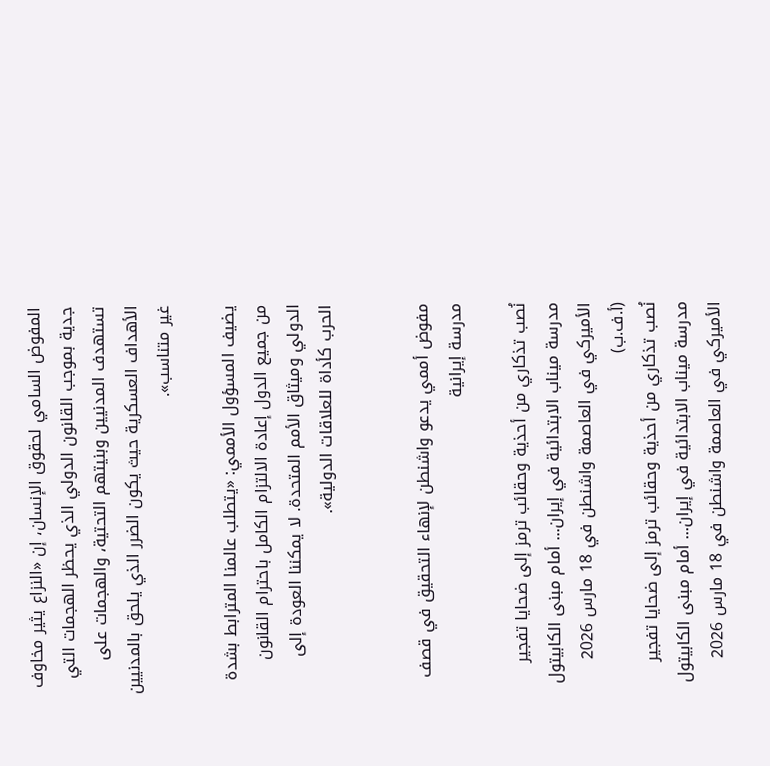المفوض السامي لحقوق الإنسان، إن «النزاع يثير مخاوف جدية بموجب القانون الدولي الذي يحظر الهجمات التي تستهدف المدنيين وبنيتهم التحتية، والهجمات على الأهداف العسكرية حيث يكون الضرر الذي يلحق بالمدنيين غير متناسب».

يضيف المسؤول الأممي: «يتطلب عالمنا المترابط بشدة من جميع الدول إعادة الالتزام الكامل باحترام القانون الدولي وميثاق الأمم المتحدة. لا يمكننا العودة إلى الحرب كأداة للعلاقات الدولية».


مفوض أممي يدعو واشنطن لإنهاء التحقيق في قصف مدرسة إيرانية

نُصب تذكاري من أحذية وحقائب ترمز إلى ضحايا تفجير مدرسة ميناب الابتدائية في إيران... أمام مبنى الكابيتول الأميركي في العاصمة واشنطن في 18 مارس 2026 (أ.ف.ب)
نُصب تذكاري من أحذية وحقائب ترمز إلى ضحايا تفجير مدرسة ميناب الابتدائية في إيران... أمام مبنى الكابيتول الأميركي في العاصمة واشنطن في 18 مارس 2026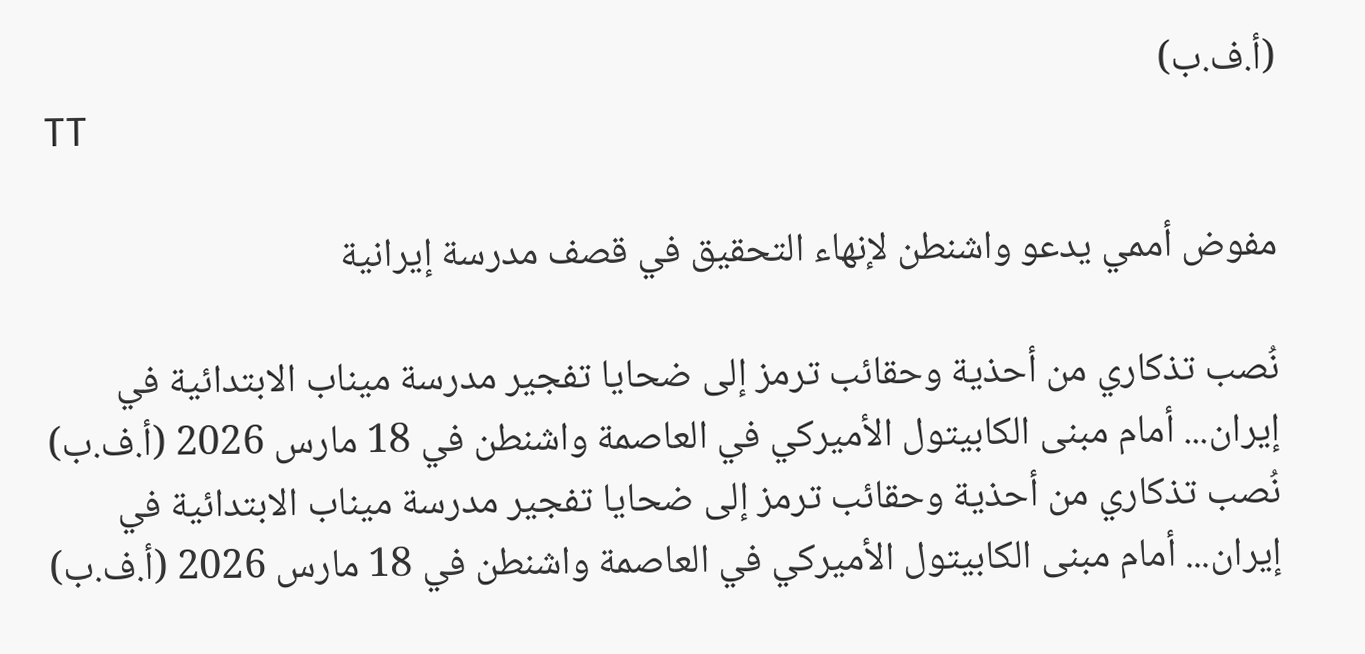(أ.ف.ب)
TT

مفوض أممي يدعو واشنطن لإنهاء التحقيق في قصف مدرسة إيرانية

نُصب تذكاري من أحذية وحقائب ترمز إلى ضحايا تفجير مدرسة ميناب الابتدائية في إيران... أمام مبنى الكابيتول الأميركي في العاصمة واشنطن في 18 مارس 2026 (أ.ف.ب)
نُصب تذكاري من أحذية وحقائب ترمز إلى ضحايا تفجير مدرسة ميناب الابتدائية في إيران... أمام مبنى الكابيتول الأميركي في العاصمة واشنطن في 18 مارس 2026 (أ.ف.ب)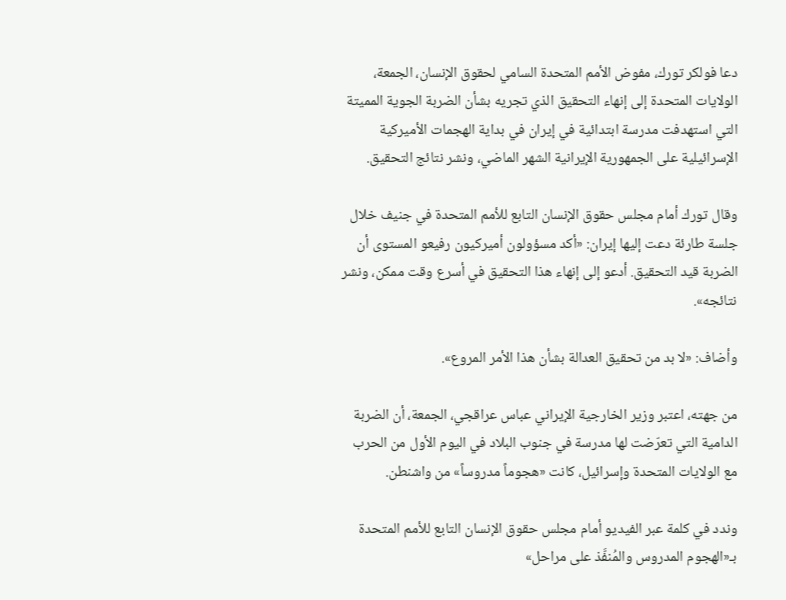دعا فولكر تورك، مفوض الأمم المتحدة السامي لحقوق الإنسان، الجمعة، الولايات المتحدة إلى إنهاء التحقيق الذي تجريه بشأن الضربة الجوية المميتة التي استهدفت مدرسة ابتدائية في إيران في بداية الهجمات الأميركية الإسرائيلية على الجمهورية الإيرانية الشهر الماضي، ونشر نتائج التحقيق.

وقال تورك أمام مجلس حقوق الإنسان التابع للأمم المتحدة في جنيف خلال جلسة طارئة دعت إليها إيران: «أكد مسؤولون أميركيون رفيعو المستوى أن الضربة قيد التحقيق. أدعو إلى إنهاء هذا التحقيق في أسرع وقت ممكن، ونشر نتائجه».

وأضاف: «لا بد من تحقيق العدالة بشأن هذا الأمر المروع».

من جهته، اعتبر وزير الخارجية الإيراني عباس عراقجي، الجمعة، أن الضربة الدامية التي تعرّضت لها مدرسة في جنوب البلاد في اليوم الأول من الحرب مع الولايات المتحدة وإسرائيل، كانت «هجوماً مدروساً» من واشنطن.

وندد في كلمة عبر الفيديو أمام مجلس حقوق الإنسان التابع للأمم المتحدة بـ«الهجوم المدروس والمُنفَّذ على مراحل»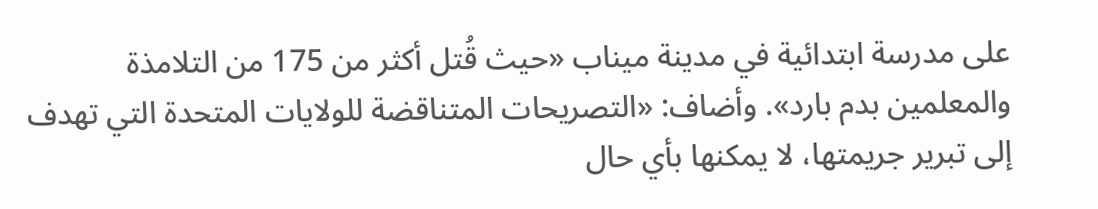على مدرسة ابتدائية في مدينة ميناب «حيث قُتل أكثر من 175 من التلامذة والمعلمين بدم بارد». وأضاف: «التصريحات المتناقضة للولايات المتحدة التي تهدف إلى تبرير جريمتها، لا يمكنها بأي حال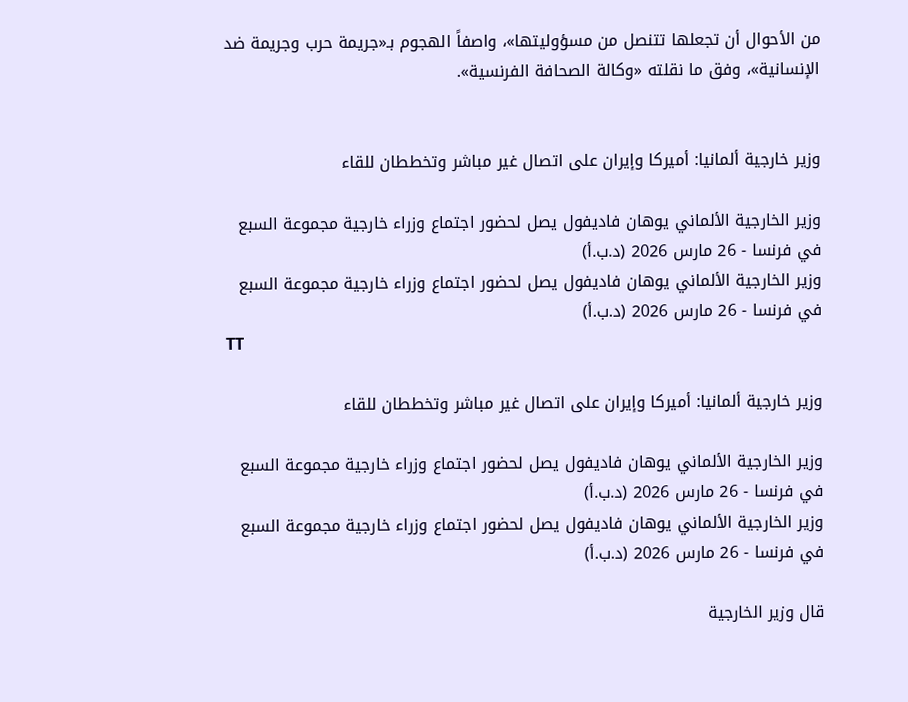من الأحوال أن تجعلها تتنصل من مسؤوليتها»، واصفاً الهجوم بـ«جريمة حرب وجريمة ضد الإنسانية»، وفق ما نقلته «وكالة الصحافة الفرنسية».


وزير خارجية ألمانيا: أميركا وإيران على اتصال غير مباشر وتخططان للقاء

وزير الخارجية الألماني يوهان فاديفول يصل لحضور اجتماع وزراء خارجية مجموعة السبع في فرنسا - 26 مارس 2026 (د.ب.أ)
وزير الخارجية الألماني يوهان فاديفول يصل لحضور اجتماع وزراء خارجية مجموعة السبع في فرنسا - 26 مارس 2026 (د.ب.أ)
TT

وزير خارجية ألمانيا: أميركا وإيران على اتصال غير مباشر وتخططان للقاء

وزير الخارجية الألماني يوهان فاديفول يصل لحضور اجتماع وزراء خارجية مجموعة السبع في فرنسا - 26 مارس 2026 (د.ب.أ)
وزير الخارجية الألماني يوهان فاديفول يصل لحضور اجتماع وزراء خارجية مجموعة السبع في فرنسا - 26 مارس 2026 (د.ب.أ)

قال وزير الخارجية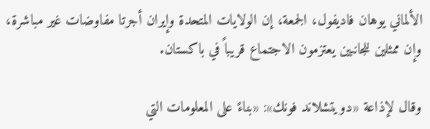الألماني يوهان فاديفول، الجمعة، إن الولايات المتحدة وإيران أجرتا مفاوضات غير مباشرة، وإن ممثلين للجانبين يعتزمون الاجتماع قريباً في باكستان.

وقال لإذاعة «دويتشلاند فونك»: «بناءً على المعلومات التي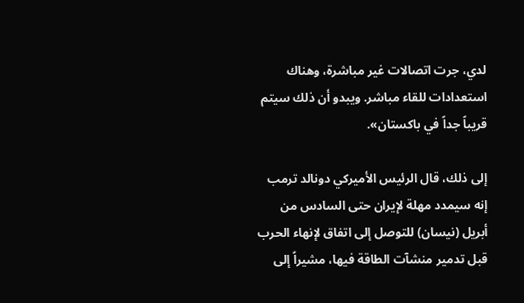لدي، جرت اتصالات غير مباشرة، وهناك استعدادات للقاء مباشر. ويبدو أن ذلك سيتم قريباً جداً في باكستان».

إلى ذلك، قال الرئيس الأميركي دونالد ترمب إنه سيمدد مهلة لإيران حتى السادس من أبريل (نيسان) للتوصل إلى اتفاق لإنهاء الحرب قبل تدمير منشآت الطاقة فيها، مشيراً إلى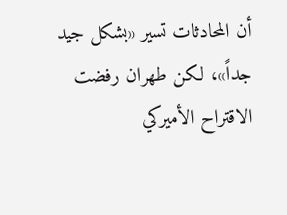أن المحادثات تسير «بشكل جيد جداً»، لكن طهران رفضت الاقتراح الأميركي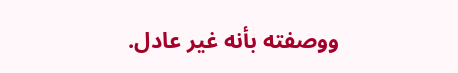ووصفته بأنه غير عادل.